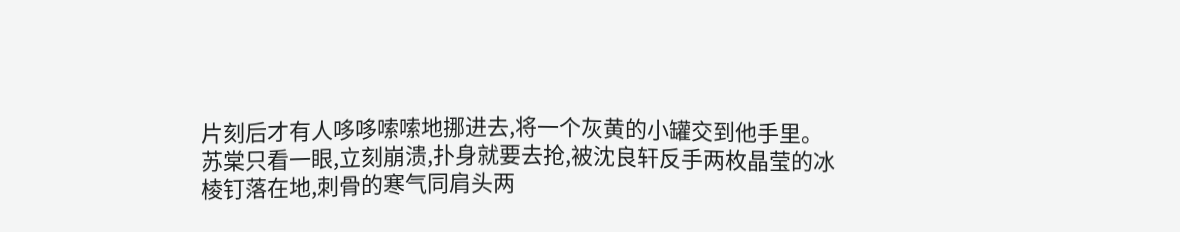片刻后才有人哆哆嗦嗦地挪进去,将一个灰黄的小罐交到他手里。
苏棠只看一眼,立刻崩溃,扑身就要去抢,被沈良轩反手两枚晶莹的冰棱钉落在地,刺骨的寒气同肩头两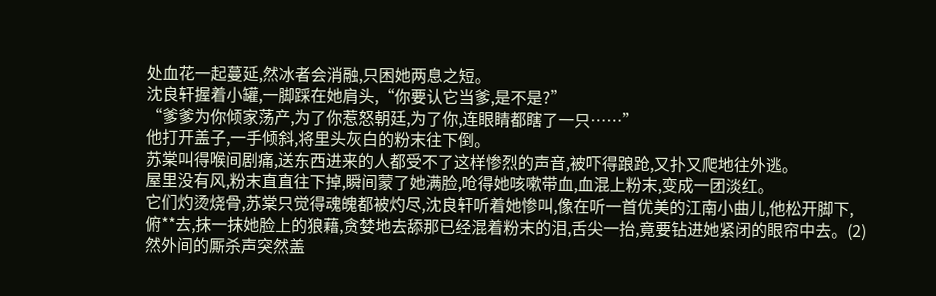处血花一起蔓延,然冰者会消融,只困她两息之短。
沈良轩握着小罐,一脚踩在她肩头,“你要认它当爹,是不是?”
“爹爹为你倾家荡产,为了你惹怒朝廷,为了你,连眼睛都瞎了一只……”
他打开盖子,一手倾斜,将里头灰白的粉末往下倒。
苏棠叫得喉间剧痛,送东西进来的人都受不了这样惨烈的声音,被吓得踉跄,又扑又爬地往外逃。
屋里没有风,粉末直直往下掉,瞬间蒙了她满脸,呛得她咳嗽带血,血混上粉末,变成一团淡红。
它们灼烫烧骨,苏棠只觉得魂魄都被灼尽,沈良轩听着她惨叫,像在听一首优美的江南小曲儿,他松开脚下,俯**去,抹一抹她脸上的狼藉,贪婪地去舔那已经混着粉末的泪,舌尖一抬,竟要钻进她紧闭的眼帘中去。(2)
然外间的厮杀声突然盖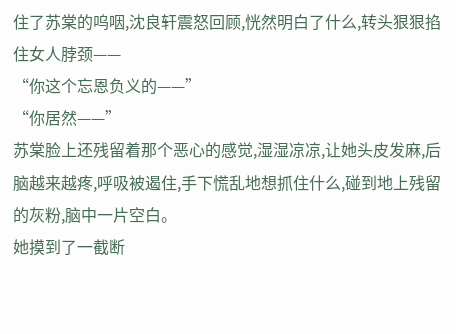住了苏棠的呜咽,沈良轩震怒回顾,恍然明白了什么,转头狠狠掐住女人脖颈——
“你这个忘恩负义的——”
“你居然——”
苏棠脸上还残留着那个恶心的感觉,湿湿凉凉,让她头皮发麻,后脑越来越疼,呼吸被遏住,手下慌乱地想抓住什么,碰到地上残留的灰粉,脑中一片空白。
她摸到了一截断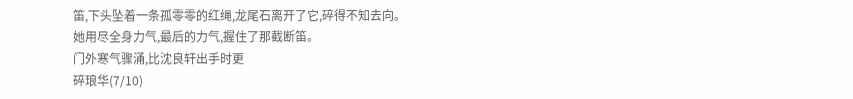笛,下头坠着一条孤零零的红绳,龙尾石离开了它,碎得不知去向。
她用尽全身力气,最后的力气,握住了那截断笛。
门外寒气骤涌,比沈良轩出手时更
碎琅华(7/10)